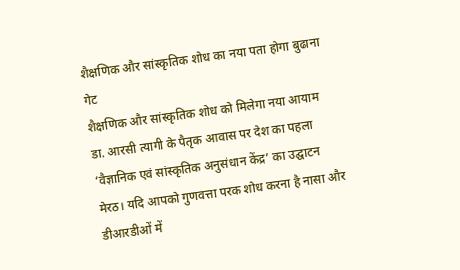शैक्षणिक और सांस्कृतिक शोध का नया पता होगा बुढाना गेट
शैक्षणिक और सांस्कृतिक शोध को मिलेगा नया आयाम
डा. आरसी त्यागी के पैतृक आवास पर देश का पहला ‘वैज्ञानिक एवं सांस्कृतिक अनुसंधान केंद्र’ का उद्घाटन
मेरठ। यदि आपको गुणवत्ता परक शोध करना है नासा और डीआरडीओं में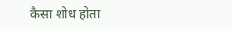कैसा शोध होता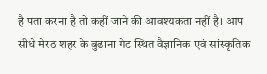है पता करना है तो कहीं जाने की आवश्यकता नहीं है। आप सीधे मेरठ शहर के बुढाना गेट स्थित वैज्ञानिक एवं सांस्कृतिक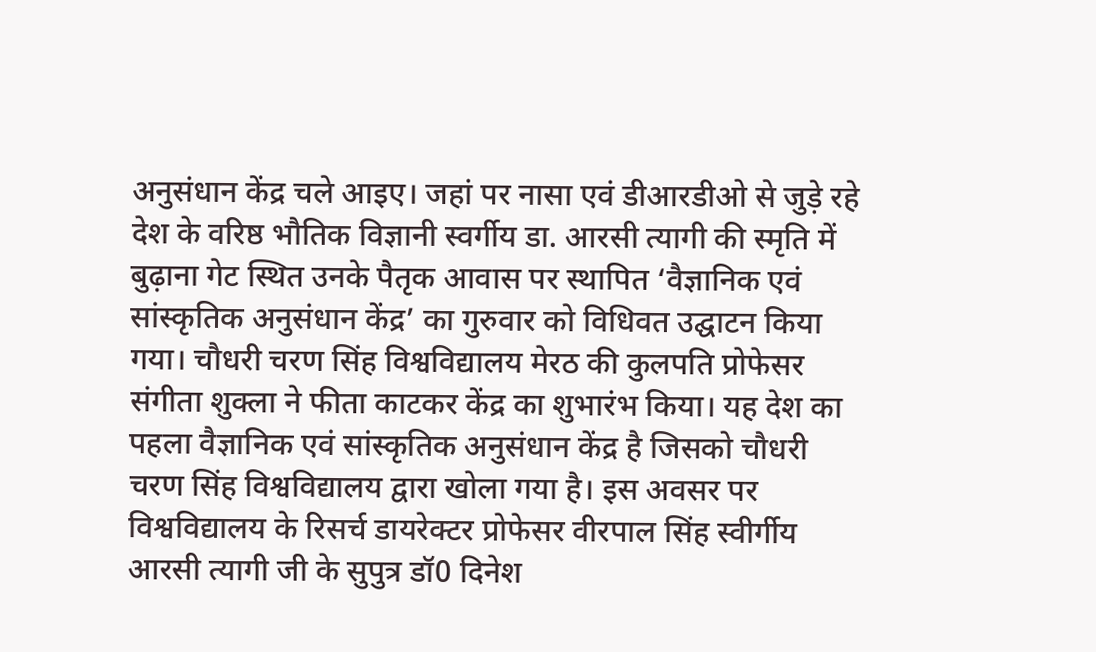अनुसंधान केंद्र चले आइए। जहां पर नासा एवं डीआरडीओ से जुड़े रहे देश के वरिष्ठ भौतिक विज्ञानी स्वर्गीय डा. आरसी त्यागी की स्मृति में बुढ़ाना गेट स्थित उनके पैतृक आवास पर स्थापित ‘वैज्ञानिक एवं सांस्कृतिक अनुसंधान केंद्र’ का गुरुवार को विधिवत उद्घाटन किया गया। चौधरी चरण सिंह विश्वविद्यालय मेरठ की कुलपति प्रोफेसर संगीता शुक्ला ने फीता काटकर केंद्र का शुभारंभ किया। यह देश का पहला वैज्ञानिक एवं सांस्कृतिक अनुसंधान केंद्र है जिसको चौधरी चरण सिंह विश्वविद्यालय द्वारा खोला गया है। इस अवसर पर विश्वविद्यालय के रिसर्च डायरेक्टर प्रोफेसर वीरपाल सिंह स्वीर्गीय आरसी त्यागी जी के सुपुत्र डॉ0 दिनेश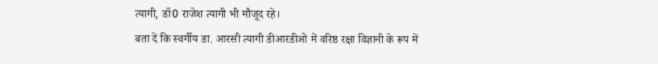त्यागी, डॉ0 राजेश त्यागी भी मौजूद रहे।
बता दें कि स्वर्गीय डा. आरसी त्यागी डीआरडीओ में वरिष्ठ रक्षा विज्ञानी के रूप में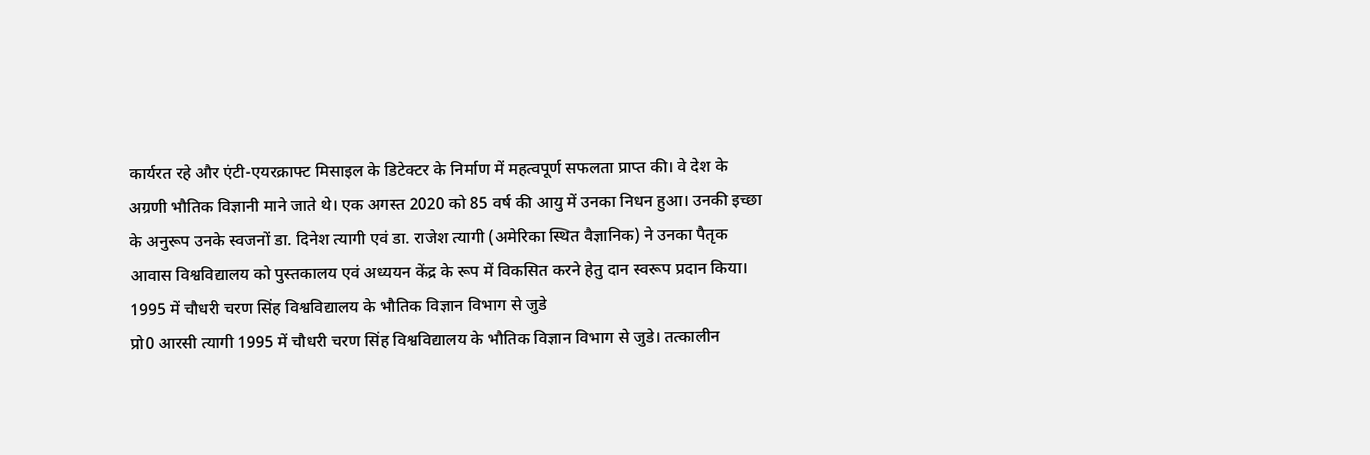कार्यरत रहे और एंटी-एयरक्राफ्ट मिसाइल के डिटेक्टर के निर्माण में महत्वपूर्ण सफलता प्राप्त की। वे देश के अग्रणी भौतिक विज्ञानी माने जाते थे। एक अगस्त 2020 को 85 वर्ष की आयु में उनका निधन हुआ। उनकी इच्छा के अनुरूप उनके स्वजनों डा. दिनेश त्यागी एवं डा. राजेश त्यागी (अमेरिका स्थित वैज्ञानिक) ने उनका पैतृक आवास विश्वविद्यालय को पुस्तकालय एवं अध्ययन केंद्र के रूप में विकसित करने हेतु दान स्वरूप प्रदान किया।
1995 में चौधरी चरण सिंह विश्वविद्यालय के भौतिक विज्ञान विभाग से जुडे
प्रो0 आरसी त्यागी 1995 में चौधरी चरण सिंह विश्वविद्यालय के भौतिक विज्ञान विभाग से जुडे। तत्कालीन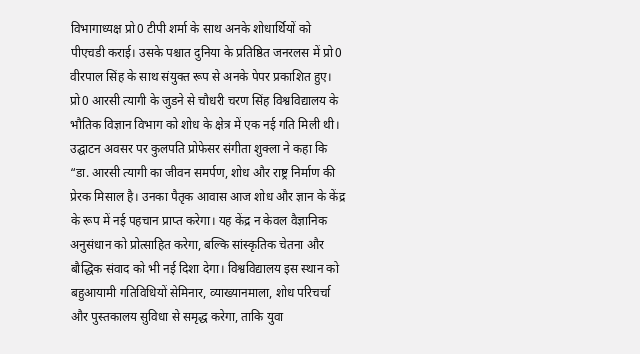विभागाध्यक्ष प्रो0 टीपी शर्मा के साथ अनके शोधार्थियों को पीएचडी कराई। उसके पश्चात दुनिया के प्रतिष्ठित जनरलस में प्रो0 वीरपाल सिंह के साथ संयुक्त रूप से अनके पेपर प्रकाशित हुए। प्रो0 आरसी त्यागी के जुडने से चौधरी चरण सिंह विश्वविद्यालय के भौतिक विज्ञान विभाग को शोध के क्षेत्र में एक नई गति मिली थी।
उद्घाटन अवसर पर कुलपति प्रोफेसर संगीता शुक्ला ने कहा कि “डा. आरसी त्यागी का जीवन समर्पण, शोध और राष्ट्र निर्माण की प्रेरक मिसाल है। उनका पैतृक आवास आज शोध और ज्ञान के केंद्र के रूप में नई पहचान प्राप्त करेगा। यह केंद्र न केवल वैज्ञानिक अनुसंधान को प्रोत्साहित करेगा, बल्कि सांस्कृतिक चेतना और बौद्धिक संवाद को भी नई दिशा देगा। विश्वविद्यालय इस स्थान को बहुआयामी गतिविधियों सेमिनार, व्याख्यानमाला, शोध परिचर्चा और पुस्तकालय सुविधा से समृद्ध करेगा, ताकि युवा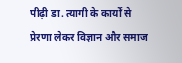पीढ़ी डा. त्यागी के कार्यों से प्रेरणा लेकर विज्ञान और समाज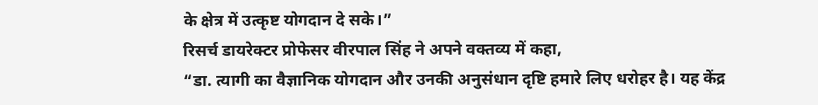के क्षेत्र में उत्कृष्ट योगदान दे सके।”
रिसर्च डायरेक्टर प्रोफेसर वीरपाल सिंह ने अपने वक्तव्य में कहा,
“डा. त्यागी का वैज्ञानिक योगदान और उनकी अनुसंधान दृष्टि हमारे लिए धरोहर है। यह केंद्र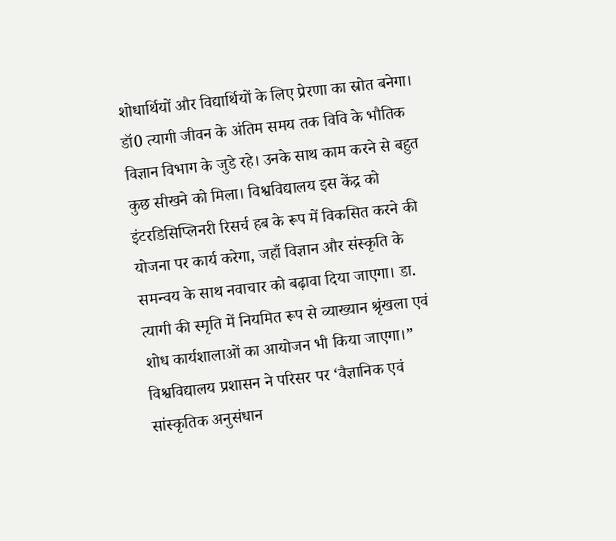शोधार्थियों और विद्यार्थियों के लिए प्रेरणा का स्रोत बनेगा। डॉ0 त्यागी जीवन के अंतिम समय तक विवि के भौतिक विज्ञान विभाग के जुडे रहे। उनके साथ काम करने से बहुत कुछ सीखने को मिला। विश्वविद्यालय इस केंद्र को इंटरडिसिप्लिनरी रिसर्च हब के रूप में विकसित करने की योजना पर कार्य करेगा, जहाँ विज्ञान और संस्कृति के समन्वय के साथ नवाचार को बढ़ावा दिया जाएगा। डा. त्यागी की स्मृति में नियमित रूप से व्याख्यान श्रृंखला एवं शोध कार्यशालाओं का आयोजन भी किया जाएगा।”
विश्वविद्यालय प्रशासन ने परिसर पर ‘वैज्ञानिक एवं सांस्कृतिक अनुसंधान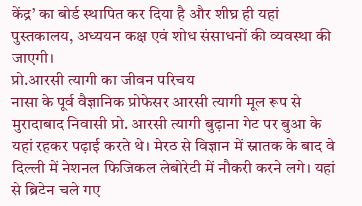केंद्र’ का बोर्ड स्थापित कर दिया है और शीघ्र ही यहां पुस्तकालय, अध्ययन कक्ष एवं शोध संसाधनों की व्यवस्था की जाएगी।
प्रो.आरसी त्यागी का जीवन परिचय
नासा के पूर्व वैज्ञानिक प्रोफेसर आरसी त्यागी मूल रूप से मुरादाबाद निवासी प्रो. आरसी त्यागी बुढ़ाना गेट पर बुआ के यहां रहकर पढ़ाई करते थे। मेरठ से विज्ञान में स्नातक के बाद वे दिल्ली में नेशनल फिजिकल लेबोरेटी में नौकरी करने लगे। यहां से ब्रिटेन चले गए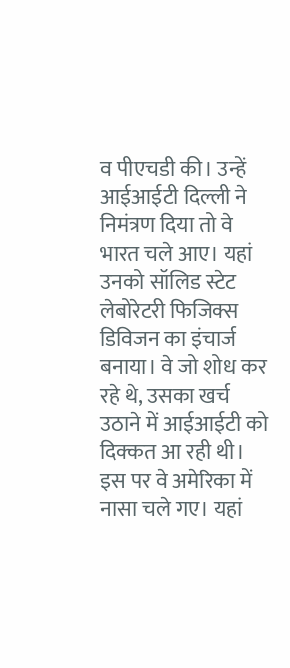व पीएचडी की। उन्हें आईआईटी दिल्ली ने निमंत्रण दिया तो वे भारत चले आए। यहां उनको सॉलिड स्टेट लेबोरेटरी फिजिक्स डिविजन का इंचार्ज बनाया। वे जो शोध कर रहे थे, उसका खर्च उठाने में आईआईटी को दिक्कत आ रही थी। इस पर वे अमेरिका में नासा चले गए। यहां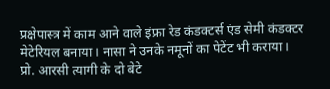प्रक्षेपास्त्र में काम आने वाले इंफ्रा रेड कंडक्टर्स एंड सेमी कंडक्टर मेटेरियल बनाया। नासा ने उनके नमूनों का पेटेंट भी कराया। प्रो. आरसी त्यागी के दो बेटे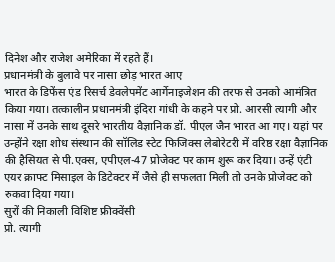दिनेश और राजेश अमेरिका में रहते हैं।
प्रधानमंत्री के बुलावे पर नासा छोड़ भारत आए
भारत के डिफेंस एंड रिसर्च डेवलेपमेंट आर्गेनाइजेशन की तरफ से उनको आमंत्रित किया गया। तत्कालीन प्रधानमंत्री इंदिरा गांधी के कहने पर प्रो. आरसी त्यागी और नासा में उनके साथ दूसरे भारतीय वैज्ञानिक डॉ. पीएल जैन भारत आ गए। यहां पर उन्होंने रक्षा शोध संस्थान की सॉलिड स्टेट फिजिक्स लेबोरेटरी में वरिष्ठ रक्षा वैज्ञानिक की हैसियत से पी.एक्स, एपीएल-47 प्रोजेक्ट पर काम शुरू कर दिया। उन्हें एंटी एयर क्राफ्ट मिसाइल के डिटेक्टर में जैसे ही सफलता मिली तो उनके प्रोजेक्ट को रुकवा दिया गया।
सुरों की निकाली विशिष्ट फ्रीक्वेंसी
प्रो. त्यागी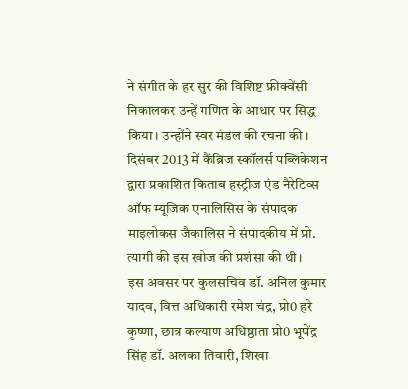ने संगीत के हर सुर की विशिष्ट फ्रीक्वेंसी निकालकर उन्हें गणित के आधार पर सिद्ध किया। उन्होंने स्वर मंडल की रचना की। दिसंबर 2013 में कैंब्रिज स्कॉलर्स पब्लिकेशन द्वारा प्रकाशित किताब हस्ट्रीज एंड नैरेटिव्स ऑफ म्यूजिक एनालिसिस के संपादक माइलोकस जैकालिस ने संपादकीय में प्रो. त्यागी की इस खोज की प्रशंसा की थी।
इस अवसर पर कुलसचिव डॉ. अनिल कुमार यादव, वित्त अधिकारी रमेश चंद्र, प्रो0 हरे कृष्णा, छात्र कल्याण अधिष्ठाता प्रो0 भूपेंद्र सिंह डॉ. अलका तिवारी, शिखा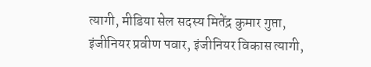त्यागी, मीडिया सेल सदस्य मितेंद्र कुमार गुप्ता, इंजीनियर प्रवीण पवार, इंजीनियर विकास त्यागी,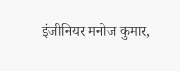इंजीनियर मनोज कुमार,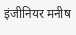इंजीनियर मनीष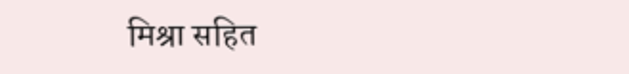मिश्रा सहित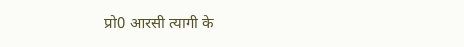प्रो0 आरसी त्यागी के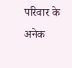परिवार के अनेक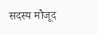सदस्य मौजूद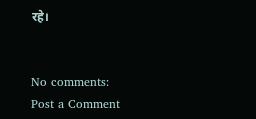रहे।


No comments:
Post a Comment